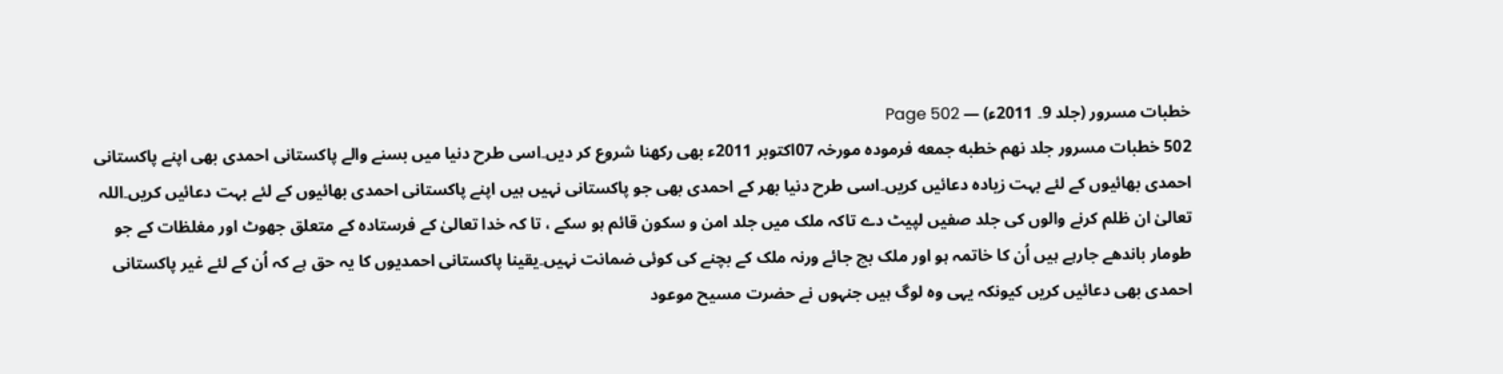خطبات مسرور (جلد 9۔ 2011ء) — Page 502
502 خطبات مسرور جلد نهم خطبه جمعه فرمودہ مورخہ 07اکتوبر 2011ء بھی رکھنا شروع کر دیں۔اسی طرح دنیا میں بسنے والے پاکستانی احمدی بھی اپنے پاکستانی احمدی بھائیوں کے لئے بہت زیادہ دعائیں کریں۔اسی طرح دنیا بھر کے احمدی بھی جو پاکستانی نہیں ہیں اپنے پاکستانی احمدی بھائیوں کے لئے بہت دعائیں کریں۔اللہ تعالیٰ ان ظلم کرنے والوں کی جلد صفیں لپیٹ دے تاکہ ملک میں جلد امن و سکون قائم ہو سکے ، تا کہ خدا تعالیٰ کے فرستادہ کے متعلق جھوٹ اور مغلظات کے جو طومار باندھے جارہے ہیں اُن کا خاتمہ ہو اور ملک بچ جائے ورنہ ملک کے بچنے کی کوئی ضمانت نہیں۔یقینا پاکستانی احمدیوں کا یہ حق ہے کہ اُن کے لئے غیر پاکستانی احمدی بھی دعائیں کریں کیونکہ یہی وہ لوگ ہیں جنہوں نے حضرت مسیح موعود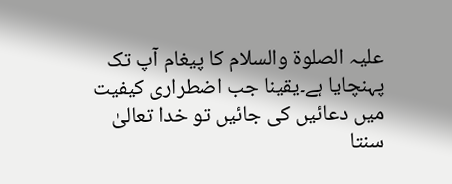علیہ الصلوۃ والسلام کا پیغام آپ تک پہنچایا ہے۔یقینا جب اضطراری کیفیت میں دعائیں کی جائیں تو خدا تعالیٰ سنتا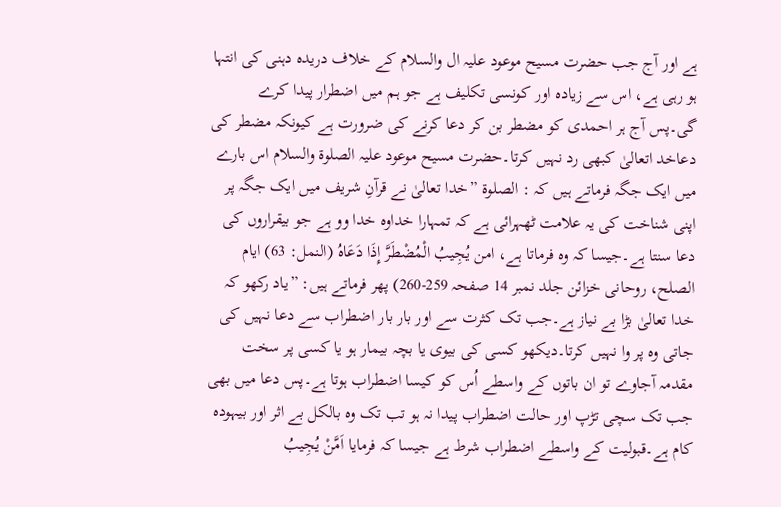ہے اور آج جب حضرت مسیح موعود علیہ ال والسلام کے خلاف دریدہ دہنی کی انتہا ہو رہی ہے، اس سے زیادہ اور کونسی تکلیف ہے جو ہم میں اضطرار پیدا کرے گی۔پس آج ہر احمدی کو مضطر بن کر دعا کرنے کی ضرورت ہے کیونکہ مضطر کی دعاخد اتعالیٰ کبھی رد نہیں کرتا۔حضرت مسیح موعود علیہ الصلوۃ والسلام اس بارے میں ایک جگہ فرماتے ہیں کہ : الصلوة ”خدا تعالیٰ نے قرآنِ شریف میں ایک جگہ پر اپنی شناخت کی یہ علامت ٹھہرائی ہے کہ تمہارا خداوہ خدا وو ہے جو بیقراروں کی دعا سنتا ہے۔جیسا کہ وہ فرماتا ہے، امن يُجِيبُ الْمُضْطَرَّ إِذَا دَعَاهُ (النمل: 63) ایام الصلح، روحانی خزائن جلد نمبر 14 صفحہ 259-260) پھر فرماتے ہیں: ”یاد رکھو کہ خدا تعالیٰ بڑا بے نیاز ہے۔جب تک کثرت سے اور بار بار اضطراب سے دعا نہیں کی جاتی وہ پر وا نہیں کرتا۔دیکھو کسی کی بیوی یا بچہ بیمار ہو یا کسی پر سخت مقدمہ آجاوے تو ان باتوں کے واسطے اُس کو کیسا اضطراب ہوتا ہے۔پس دعا میں بھی جب تک سچی تڑپ اور حالت اضطراب پیدا نہ ہو تب تک وہ بالکل بے اثر اور بیہودہ کام ہے۔قبولیت کے واسطے اضطراب شرط ہے جیسا کہ فرمایا اَمَّنْ يُجِيبُ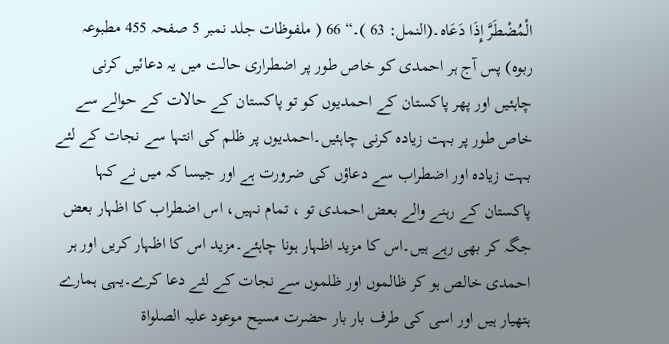الْمُضْطَرَّ إِذَا دَعَاه۔(النمل: 63 )۔“ 66 ( ملفوظات جلد نمبر 5 صفحہ 455 مطبوعہ ربوہ) پس آج ہر احمدی کو خاص طور پر اضطراری حالت میں یہ دعائیں کرنی چاہئیں اور پھر پاکستان کے احمدیوں کو تو پاکستان کے حالات کے حوالے سے خاص طور پر بہت زیادہ کرنی چاہئیں۔احمدیوں پر ظلم کی انتہا سے نجات کے لئے بہت زیادہ اور اضطراب سے دعاؤں کی ضرورت ہے اور جیسا کہ میں نے کہا پاکستان کے رہنے والے بعض احمدی تو ، تمام نہیں، اس اضطراب کا اظہار بعض جگہ کر بھی رہے ہیں۔اس کا مزید اظہار ہونا چاہئے۔مزید اس کا اظہار کریں اور ہر احمدی خالص ہو کر ظالموں اور ظلموں سے نجات کے لئے دعا کرے۔یہی ہمارے ہتھیار ہیں اور اسی کی طرف بار بار حضرت مسیح موعود علیہ الصلواۃ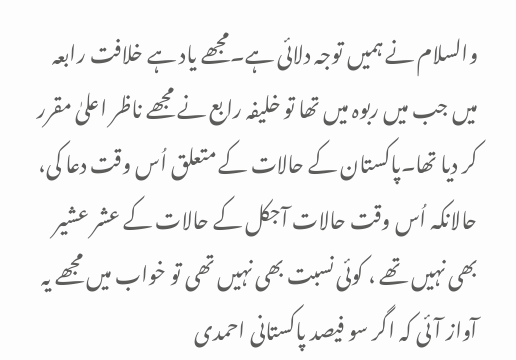والسلام نے ہمیں توجہ دلائی ہے۔مجھے یاد ہے خلافت رابعہ میں جب میں ربوہ میں تھا تو خلیفہ رابع نے مجھے ناظر اعلیٰ مقرر کر دیا تھا۔پاکستان کے حالات کے متعلق اُس وقت دعا کی، حالانکہ اُس وقت حالات آجکل کے حالات کے عشر عشیر بھی نہیں تھے ، کوئی نسبت بھی نہیں تھی تو خواب میں مجھے یہ آواز آئی کہ اگر سو فیصد پاکستانی احمدی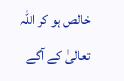خالص ہو کر اللہ تعالیٰ کے آگے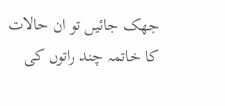جھک جائیں تو ان حالات کا خاتمہ چند راتوں کی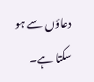دعاؤں سے ہو سکتا ہے۔